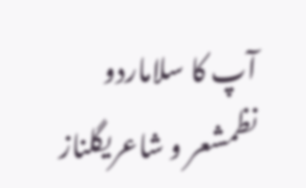آپ کا سلاماردو نظمشعر و شاعریگلناز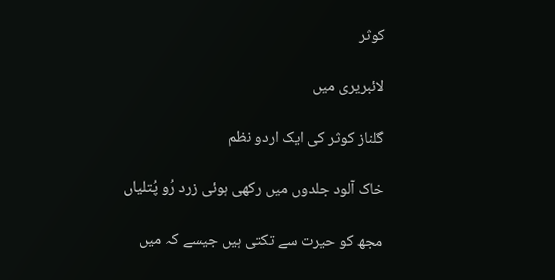کوثر

لائبریری میں

گلناز کوثر کی ایک اردو نظم

خاک آلود جلدوں میں رکھی ہوئی زرد رُو پُتلیاں

مجھ کو حیرت سے تکتی ہیں جیسے کہ میں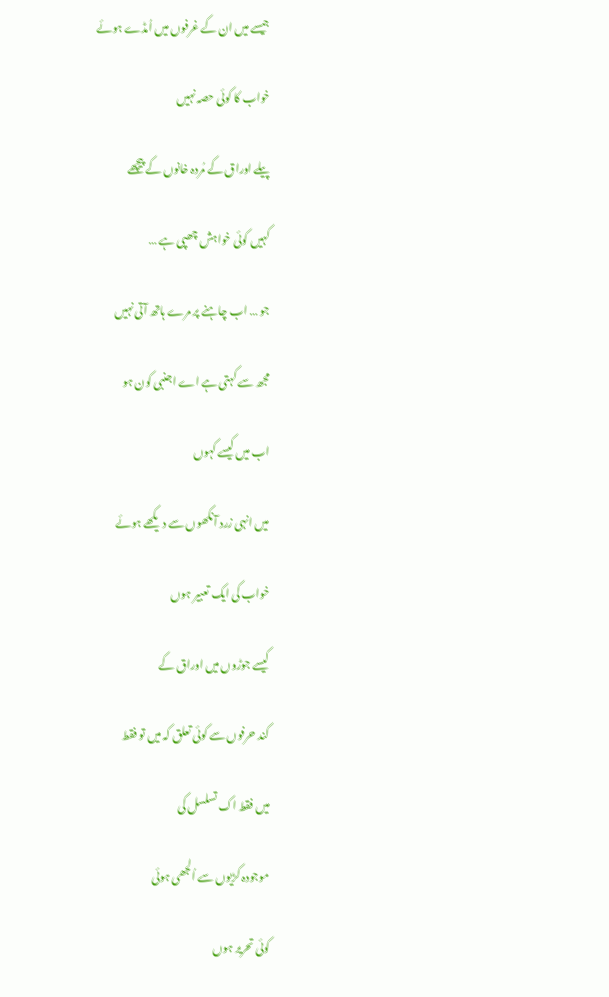جیسے میں ان کے غرفوں میں اُمڈے ہوئے

خواب کا کوئی حصہ نہیں

پیلے اوراق کے مُردہ خانوں کے پیچھے

کہیں کوئی خواہش چھپی ہے …

جو … اب چاہنے پر مرے ہاتھ آتی نہیں

مجھ سے کہتی ہے اے اجنبی کون ہو

اب میں کیسے کہوں

میں انہی زرد آنکھوں سے دیکھے ہوئے

خواب کی ایک تعبیر ہوں

کیسے جوڑوں میں اوراق کے

کند حرفوں سے کوئی تعلق کہ میں تو فقط

میں فقط اک تسلسل کی

موجودہ کڑیوں سے اُلجھی ہوئی

کوئی تحریر ہوں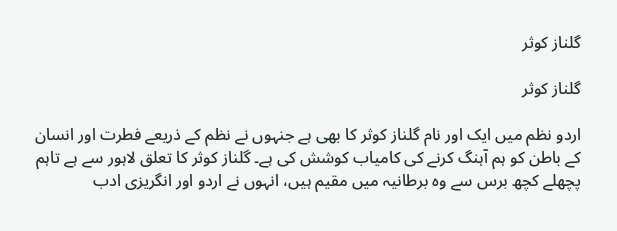گلناز کوثر

گلناز کوثر

اردو نظم میں ایک اور نام گلناز کوثر کا بھی ہے جنہوں نے نظم کے ذریعے فطرت اور انسان کے باطن کو ہم آہنگ کرنے کی کامیاب کوشش کی ہے۔ گلناز کوثر کا تعلق لاہور سے ہے تاہم پچھلے کچھ برس سے وہ برطانیہ میں مقیم ہیں، انہوں نے اردو اور انگریزی ادب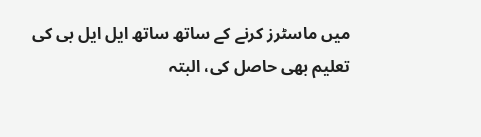میں ماسٹرز کرنے کے ساتھ ساتھ ایل ایل بی کی تعلیم بھی حاصل کی، البتہ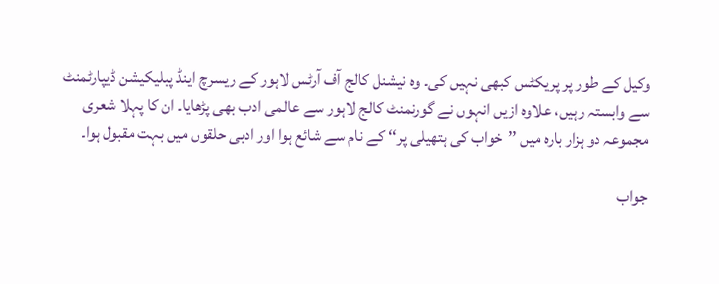وکیل کے طور پر پریکٹس کبھی نہیں کی۔ وہ نیشنل کالج آف آرٹس لاہور کے ریسرچ اینڈ پبلیکیشن ڈیپارٹمنٹ سے وابستہ رہیں، علاوہ ازیں انہوں نے گورنمنٹ کالج لاہور سے عالمی ادب بھی پڑھایا۔ ان کا پہلا شعری مجموعہ دو ہزار بارہ میں ’’خواب کی ہتھیلی پر‘‘ کے نام سے شائع ہوا اور ادبی حلقوں میں بہت مقبول ہوا۔

جواب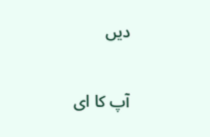دیں

آپ کا ای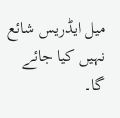میل ایڈریس شائع نہیں کیا جائے گا۔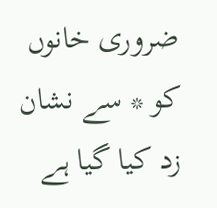ضروری خانوں کو * سے نشان زد کیا گیا ہے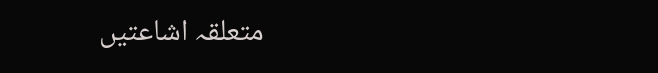متعلقہ اشاعتیں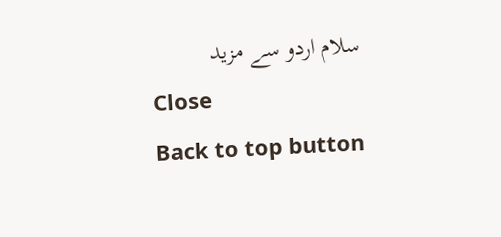سلام اردو سے مزید
Close
Back to top button